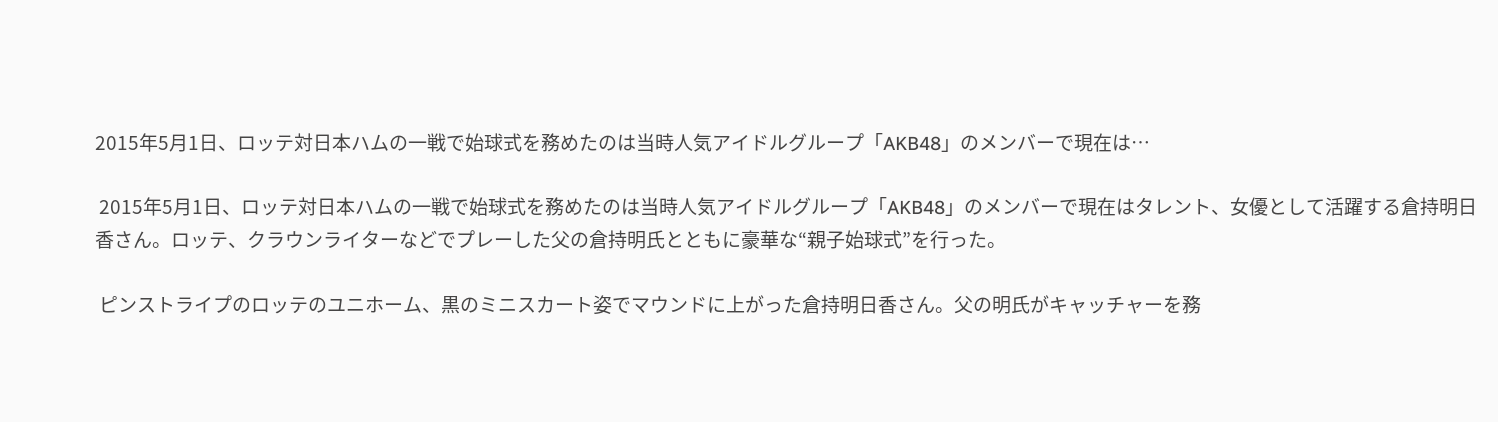2015年5月1日、ロッテ対日本ハムの一戦で始球式を務めたのは当時人気アイドルグループ「AKB48」のメンバーで現在は…

 2015年5月1日、ロッテ対日本ハムの一戦で始球式を務めたのは当時人気アイドルグループ「AKB48」のメンバーで現在はタレント、女優として活躍する倉持明日香さん。ロッテ、クラウンライターなどでプレーした父の倉持明氏とともに豪華な“親子始球式”を行った。

 ピンストライプのロッテのユニホーム、黒のミニスカート姿でマウンドに上がった倉持明日香さん。父の明氏がキャッチャーを務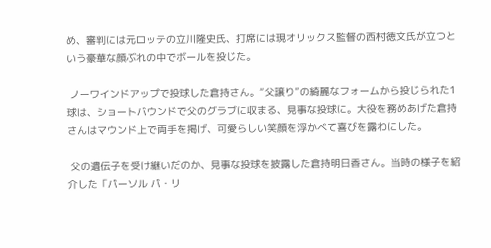め、審判には元ロッテの立川隆史氏、打席には現オリックス監督の西村徳文氏が立つという豪華な顔ぶれの中でボールを投じた。

 ノーワインドアップで投球した倉持さん。“父譲り”の綺麗なフォームから投じられた1球は、ショートバウンドで父のグラブに収まる、見事な投球に。大役を務めあげた倉持さんはマウンド上で両手を掲げ、可愛らしい笑顔を浮かべて喜びを露わにした。

 父の遺伝子を受け継いだのか、見事な投球を披露した倉持明日香さん。当時の様子を紹介した「パーソル パ・リ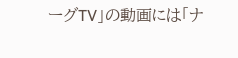ーグTV」の動画には「ナ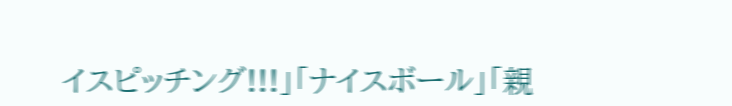イスピッチング!!!」「ナイスボール」「親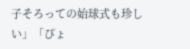子そろっての始球式も珍しい」「ぴょ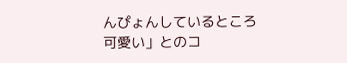んぴょんしているところ可愛い」とのコ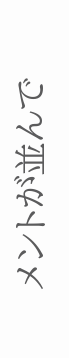メントが並んで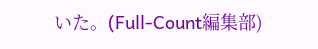いた。(Full-Count編集部)